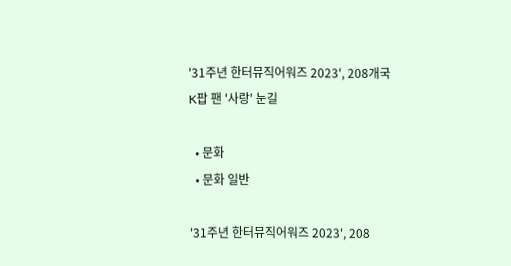'31주년 한터뮤직어워즈 2023', 208개국 K팝 팬 '사랑' 눈길

  • 문화
  • 문화 일반

'31주년 한터뮤직어워즈 2023', 208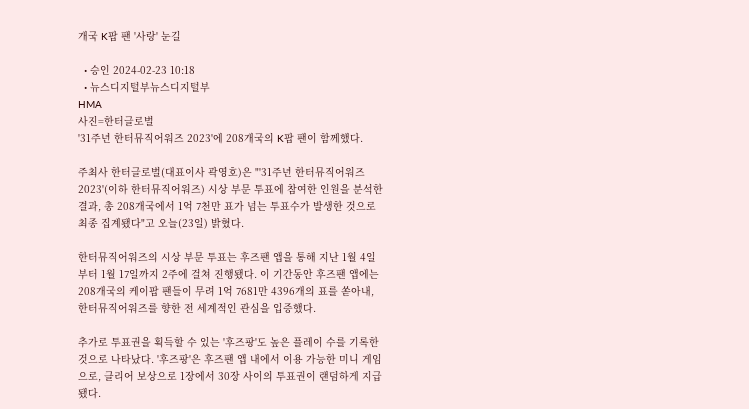개국 K팝 팬 '사랑' 눈길

  • 승인 2024-02-23 10:18
  • 뉴스디지털부뉴스디지털부
HMA
사진=한터글로벌
'31주년 한터뮤직어워즈 2023'에 208개국의 K팝 팬이 함께했다.

주최사 한터글로벌(대표이사 곽영호)은 "'31주년 한터뮤직어워즈 2023'(이하 한터뮤직어워즈) 시상 부문 투표에 참여한 인원을 분석한 결과, 총 208개국에서 1억 7천만 표가 넘는 투표수가 발생한 것으로 최종 집계됐다"고 오늘(23일) 밝혔다.

한터뮤직어워즈의 시상 부문 투표는 후즈팬 앱을 통해 지난 1월 4일부터 1월 17일까지 2주에 걸쳐 진행됐다. 이 기간동안 후즈팬 앱에는 208개국의 케이팝 팬들이 무려 1억 7681만 4396개의 표를 쏟아내, 한터뮤직어워즈를 향한 전 세계적인 관심을 입증했다.

추가로 투표권을 획득할 수 있는 '후즈팡'도 높은 플레이 수를 기록한 것으로 나타났다. '후즈팡'은 후즈팬 앱 내에서 이용 가능한 미니 게임으로, 클리어 보상으로 1장에서 30장 사이의 투표권이 랜덤하게 지급됐다.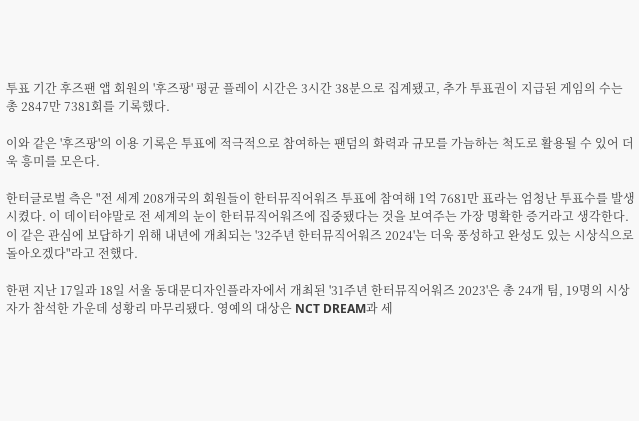투표 기간 후즈팬 앱 회원의 '후즈팡' 평균 플레이 시간은 3시간 38분으로 집계됐고, 추가 투표권이 지급된 게임의 수는 총 2847만 7381회를 기록했다.

이와 같은 '후즈팡'의 이용 기록은 투표에 적극적으로 참여하는 팬덤의 화력과 규모를 가늠하는 척도로 활용될 수 있어 더욱 흥미를 모은다.

한터글로벌 측은 "전 세계 208개국의 회원들이 한터뮤직어워즈 투표에 참여해 1억 7681만 표라는 엄청난 투표수를 발생시켰다. 이 데이터야말로 전 세계의 눈이 한터뮤직어워즈에 집중됐다는 것을 보여주는 가장 명확한 증거라고 생각한다. 이 같은 관심에 보답하기 위해 내년에 개최되는 '32주년 한터뮤직어워즈 2024'는 더욱 풍성하고 완성도 있는 시상식으로 돌아오겠다"라고 전했다.

한편 지난 17일과 18일 서울 동대문디자인플라자에서 개최된 '31주년 한터뮤직어워즈 2023'은 총 24개 팀, 19명의 시상자가 참석한 가운데 성황리 마무리됐다. 영예의 대상은 NCT DREAM과 세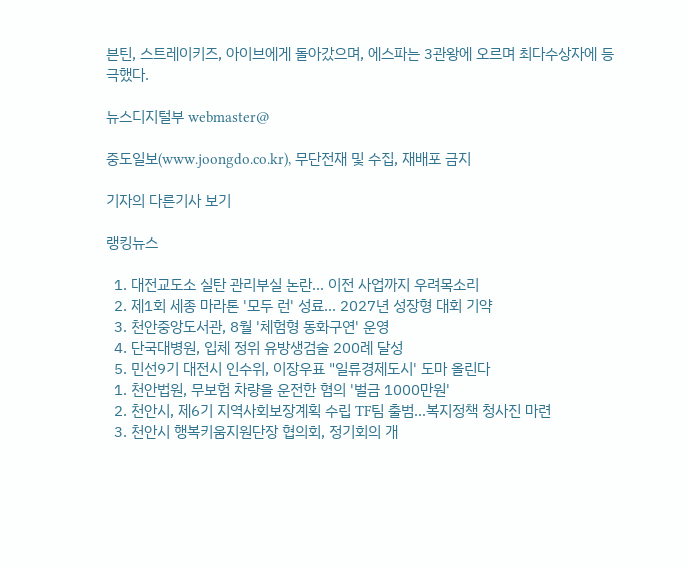븐틴, 스트레이키즈, 아이브에게 돌아갔으며, 에스파는 3관왕에 오르며 최다수상자에 등극했다.

뉴스디지털부 webmaster@

중도일보(www.joongdo.co.kr), 무단전재 및 수집, 재배포 금지

기자의 다른기사 보기

랭킹뉴스

  1. 대전교도소 실탄 관리부실 논란… 이전 사업까지 우려목소리
  2. 제1회 세종 마라톤 '모두 런' 성료… 2027년 성장형 대회 기약
  3. 천안중앙도서관, 8월 '체험형 동화구연' 운영
  4. 단국대병원, 입체 정위 유방생검술 200례 달성
  5. 민선9기 대전시 인수위, 이장우표 "일류경제도시' 도마 올린다
  1. 천안법원, 무보험 차량을 운전한 혐의 '벌금 1000만원'
  2. 천안시, 제6기 지역사회보장계획 수립 TF팀 출범…복지정책 청사진 마련
  3. 천안시 행복키움지원단장 협의회, 정기회의 개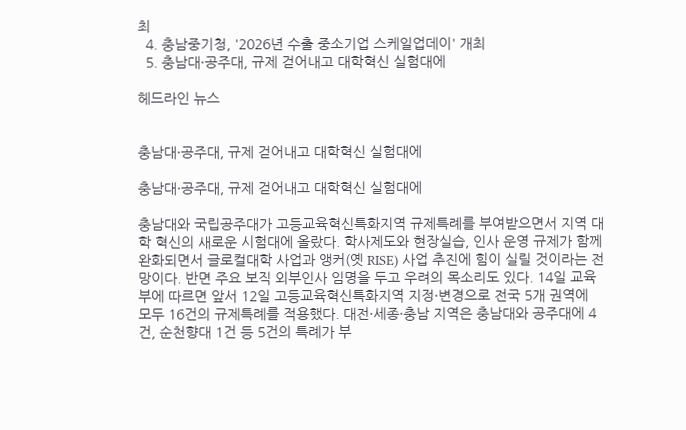최
  4. 충남중기청, '2026년 수출 중소기업 스케일업데이' 개최
  5. 충남대·공주대, 규제 걷어내고 대학혁신 실험대에

헤드라인 뉴스


충남대·공주대, 규제 걷어내고 대학혁신 실험대에

충남대·공주대, 규제 걷어내고 대학혁신 실험대에

충남대와 국립공주대가 고등교육혁신특화지역 규제특례를 부여받으면서 지역 대학 혁신의 새로운 시험대에 올랐다. 학사제도와 현장실습, 인사 운영 규제가 함께 완화되면서 글로컬대학 사업과 앵커(옛 RISE) 사업 추진에 힘이 실릴 것이라는 전망이다. 반면 주요 보직 외부인사 임명을 두고 우려의 목소리도 있다. 14일 교육부에 따르면 앞서 12일 고등교육혁신특화지역 지정·변경으로 전국 5개 권역에 모두 16건의 규제특례를 적용했다. 대전·세종·충남 지역은 충남대와 공주대에 4건, 순천향대 1건 등 5건의 특례가 부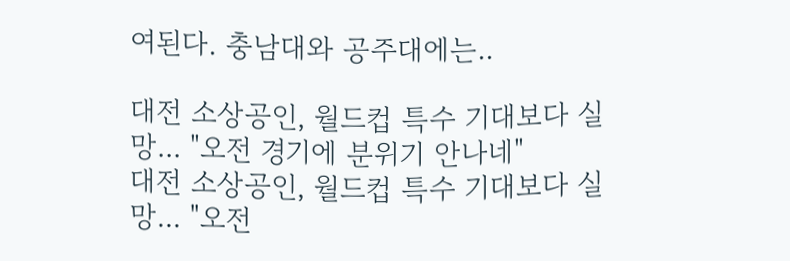여된다. 충남대와 공주대에는..

대전 소상공인, 월드컵 특수 기대보다 실망... "오전 경기에 분위기 안나네"
대전 소상공인, 월드컵 특수 기대보다 실망... "오전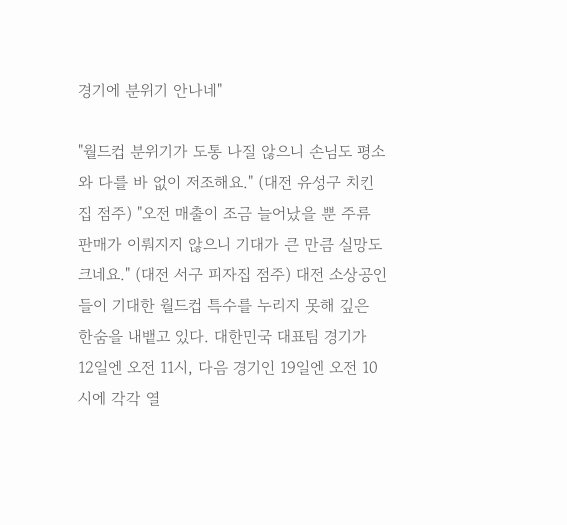경기에 분위기 안나네"

"월드컵 분위기가 도통 나질 않으니 손님도 평소와 다를 바 없이 저조해요." (대전 유성구 치킨집 점주) "오전 매출이 조금 늘어났을 뿐 주류 판매가 이뤄지지 않으니 기대가 큰 만큼 실망도 크네요." (대전 서구 피자집 점주) 대전 소상공인들이 기대한 월드컵 특수를 누리지 못해 깊은 한숨을 내뱉고 있다. 대한민국 대표팀 경기가 12일엔 오전 11시, 다음 경기인 19일엔 오전 10시에 각각 열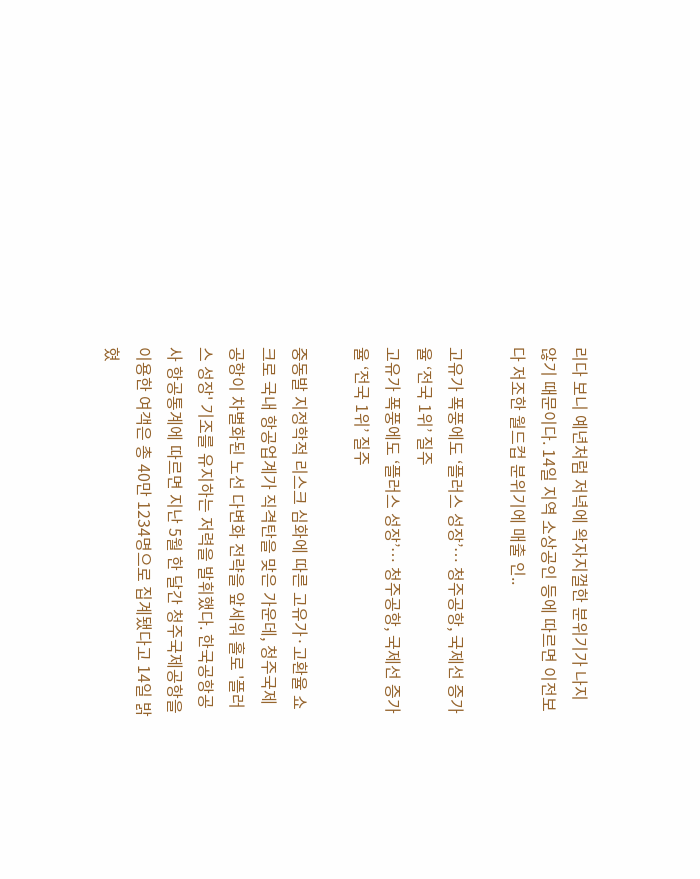리다 보니 예년처럼 저녁에 왁자지껄한 분위기가 나지 않기 때문이다. 14일 지역 소상공인 등에 따르면 이전보다 저조한 월드컵 분위기에 매출 인..

고유가 폭풍에도 ‘플러스 성장’… 청주공항, 국제선 증가율 ‘전국 1위’ 질주
고유가 폭풍에도 ‘플러스 성장’… 청주공항, 국제선 증가율 ‘전국 1위’ 질주

중동발 지정학적 리스크 심화에 따른 고유가·고환율 쇼크로 국내 항공업계가 직격탄을 맞은 가운데, 청주국제공항이 차별화된 노선 다변화 전략을 앞세워 홀로 '플러스 성장' 기조를 유지하는 저력을 발휘했다. 한국공항공사 항공통계에 따르면 지난 5월 한 달간 청주국제공항을 이용한 여객은 총 40만 1234명으로 집계됐다고 14일 밝혔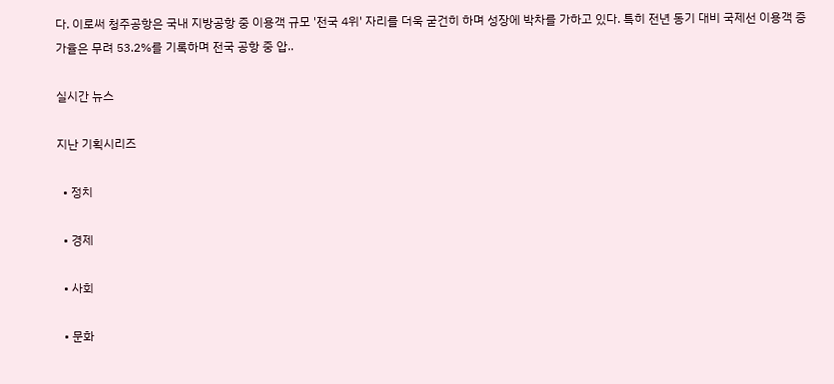다. 이로써 청주공항은 국내 지방공항 중 이용객 규모 '전국 4위' 자리를 더욱 굳건히 하며 성장에 박차를 가하고 있다. 특히 전년 동기 대비 국제선 이용객 증가율은 무려 53.2%를 기록하며 전국 공항 중 압..

실시간 뉴스

지난 기획시리즈

  • 정치

  • 경제

  • 사회

  • 문화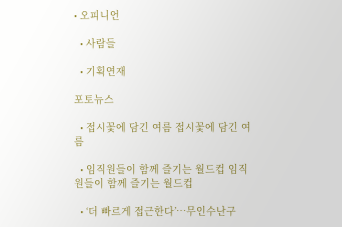• 오피니언

  • 사람들

  • 기획연재

포토뉴스

  • 접시꽃에 담긴 여름 접시꽃에 담긴 여름

  • 임직원들이 함께 즐기는 월드컵 임직원들이 함께 즐기는 월드컵

  • ‘더 빠르게 접근한다’…무인수난구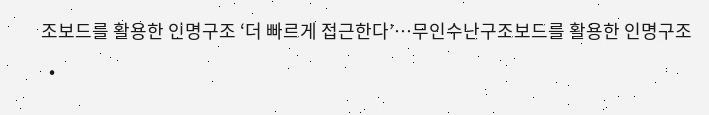조보드를 활용한 인명구조 ‘더 빠르게 접근한다’…무인수난구조보드를 활용한 인명구조

  •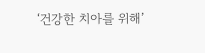‘건강한 치아를 위해’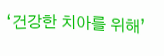‘건강한 치아를 위해’